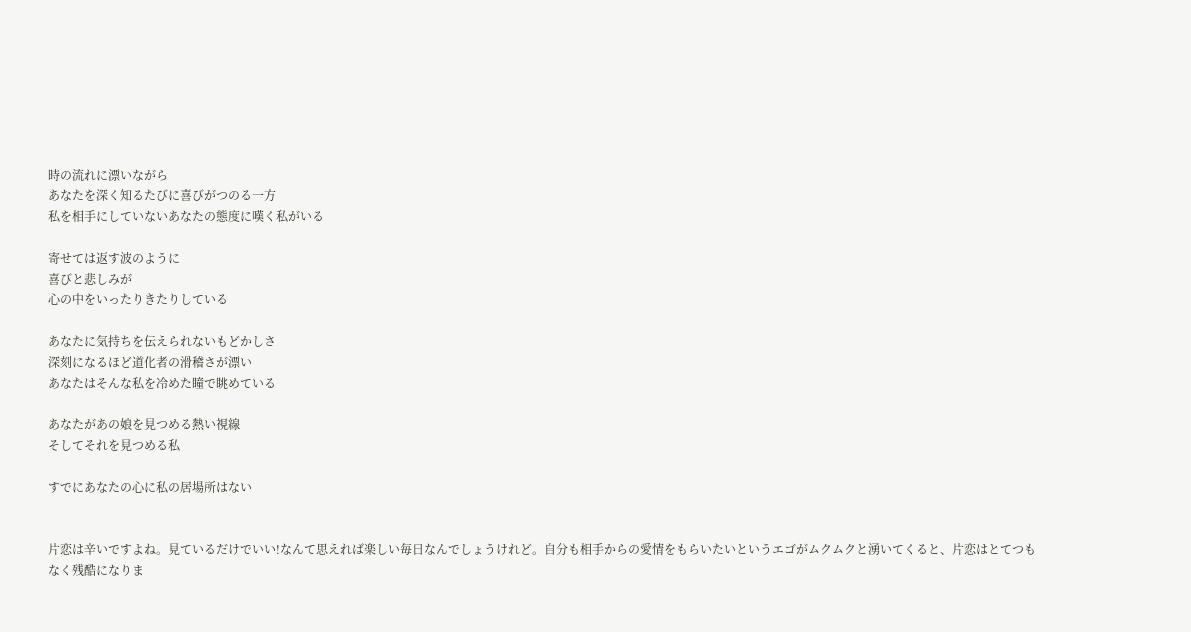時の流れに漂いながら
あなたを深く知るたびに喜びがつのる一方
私を相手にしていないあなたの態度に嘆く私がいる

寄せては返す波のように
喜びと悲しみが
心の中をいったりきたりしている

あなたに気持ちを伝えられないもどかしさ
深刻になるほど道化者の滑稽さが漂い
あなたはそんな私を冷めた瞳で眺めている

あなたがあの娘を見つめる熱い視線
そしてそれを見つめる私

すでにあなたの心に私の居場所はない


片恋は辛いですよね。見ているだけでいい!なんて思えれば楽しい毎日なんでしょうけれど。自分も相手からの愛情をもらいたいというエゴがムクムクと湧いてくると、片恋はとてつもなく残酷になりま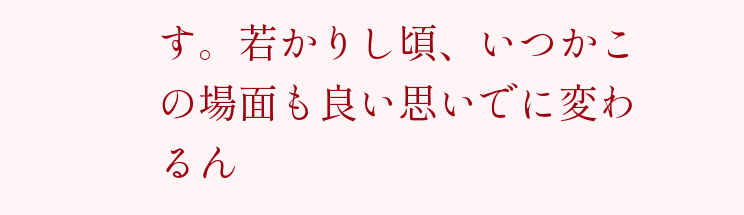す。若かりし頃、いつかこの場面も良い思いでに変わるん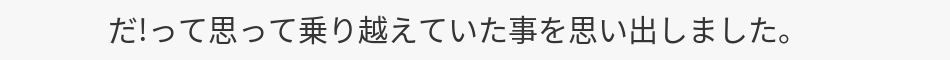だ!って思って乗り越えていた事を思い出しました。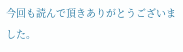今回も読んで頂きありがとうございました。